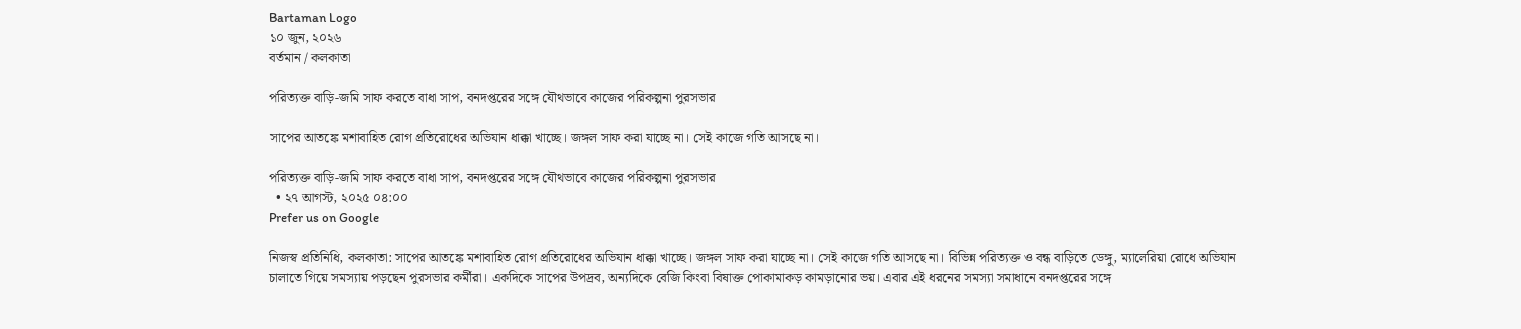Bartaman Logo
১০ জুন, ২০২৬
বর্তমান / কলকাতা

পরিত্যক্ত বাড়ি-জমি সাফ করতে বাধা সাপ, বনদপ্তরের সঙ্গে যৌথভাবে কাজের পরিকল্পনা পুরসভার

সাপের আতঙ্কে মশাবাহিত রোগ প্রতিরোধের অভিযান ধাক্কা খাচ্ছে। জঙ্গল সাফ করা যাচ্ছে না। সেই কাজে গতি আসছে না।

পরিত্যক্ত বাড়ি-জমি সাফ করতে বাধা সাপ, বনদপ্তরের সঙ্গে যৌথভাবে কাজের পরিকল্পনা পুরসভার
  • ২৭ আগস্ট, ২০২৫ ০৪:০০
Prefer us on Google

নিজস্ব প্রতিনিধি, কলকাতা: সাপের আতঙ্কে মশাবাহিত রোগ প্রতিরোধের অভিযান ধাক্কা খাচ্ছে। জঙ্গল সাফ করা যাচ্ছে না। সেই কাজে গতি আসছে না। বিভিন্ন পরিত্যক্ত ও বন্ধ বাড়িতে ডেঙ্গু, ম্যালেরিয়া রোধে অভিযান চালাতে গিয়ে সমস্যায় পড়ছেন পুরসভার কর্মীরা। একদিকে সাপের উপদ্রব, অন্যদিকে বেজি কিংবা বিষাক্ত পোকামাকড় কামড়ানোর ভয়। এবার এই ধরনের সমস্যা সমাধানে বনদপ্তরের সঙ্গে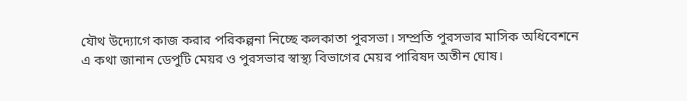যৌথ উদ্যোগে কাজ করার পরিকল্পনা নিচ্ছে কলকাতা পুরসভা। সম্প্রতি পুরসভার মাসিক অধিবেশনে এ কথা জানান ডেপুটি মেয়র ও পুরসভার স্বাস্থ্য বিভাগের মেয়র পারিষদ অতীন ঘোষ।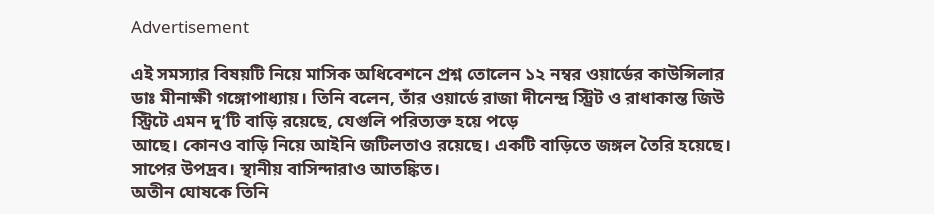Advertisement

এই সমস্যার বিষয়টি নিয়ে মাসিক অধিবেশনে প্রশ্ন তোলেন ১২ নম্বর ওয়ার্ডের কাউন্সিলার ডাঃ মীনাক্ষী গঙ্গোপাধ্যায়। তিনি বলেন, তাঁর ওয়ার্ডে রাজা দীনেন্দ্র স্ট্রিট ও রাধাকান্ত জিউ স্ট্রিটে এমন দু’টি বাড়ি রয়েছে, যেগুলি পরিত্যক্ত হয়ে পড়ে
আছে। কোনও বাড়ি নিয়ে আইনি জটিলতাও রয়েছে। একটি বাড়িতে জঙ্গল তৈরি হয়েছে। সাপের উপদ্রব। স্থানীয় বাসিন্দারাও আতঙ্কিত।
অতীন ঘোষকে তিনি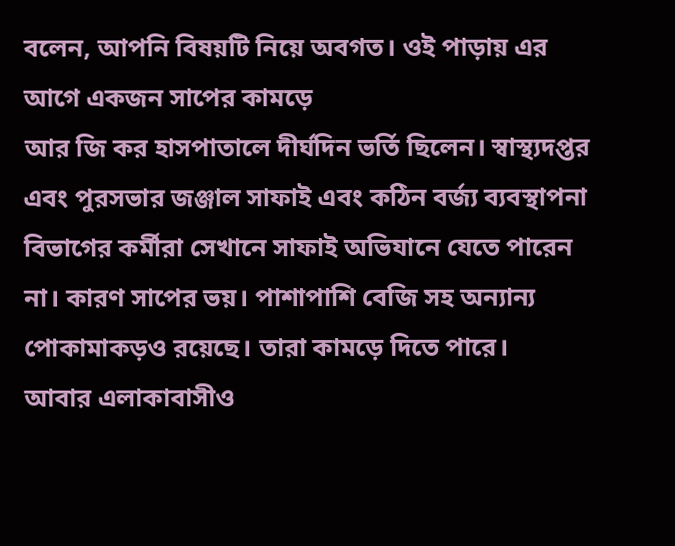বলেন, আপনি বিষয়টি নিয়ে অবগত। ওই পাড়ায় এর আগে একজন সাপের কামড়ে
আর জি কর হাসপাতালে দীর্ঘদিন ভর্তি ছিলেন। স্বাস্থ্যদপ্তর এবং পুরসভার জঞ্জাল সাফাই এবং কঠিন বর্জ্য ব্যবস্থাপনা বিভাগের কর্মীরা সেখানে সাফাই অভিযানে যেতে পারেন না। কারণ সাপের ভয়। পাশাপাশি বেজি সহ অন্যান্য পোকামাকড়ও রয়েছে। তারা কামড়ে দিতে পারে।
আবার এলাকাবাসীও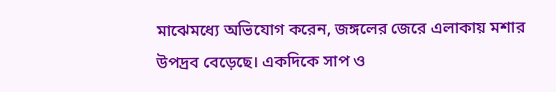মাঝেমধ্যে অভিযোগ করেন, জঙ্গলের জেরে এলাকায় মশার উপদ্রব বেড়েছে। একদিকে সাপ ও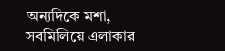অন্যদিকে মশা, সবমিলিয়ে এলাকার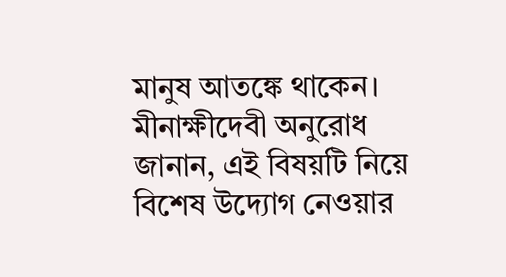মানুষ আতঙ্কে থাকেন। মীনাক্ষীদেবী অনুরোধ জানান, এই বিষয়টি নিয়ে বিশেষ উদ্যোগ নেওয়ার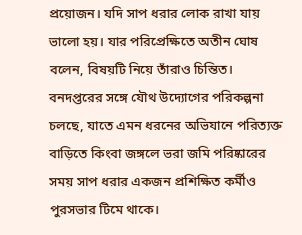প্রয়োজন। যদি সাপ ধরার লোক রাখা যায় ভালো হয়। যার পরিপ্রেক্ষিতে অতীন ঘোষ বলেন, বিষয়টি নিয়ে তাঁরাও চিন্তিত। বনদপ্তরের সঙ্গে যৌথ উদ্যোগের পরিকল্পনা চলছে, যাতে এমন ধরনের অভিযানে পরিত্যক্ত বাড়িতে কিংবা জঙ্গলে ভরা জমি পরিষ্কারের সময় সাপ ধরার একজন প্রশিক্ষিত কর্মীও পুরসভার টিমে থাকে।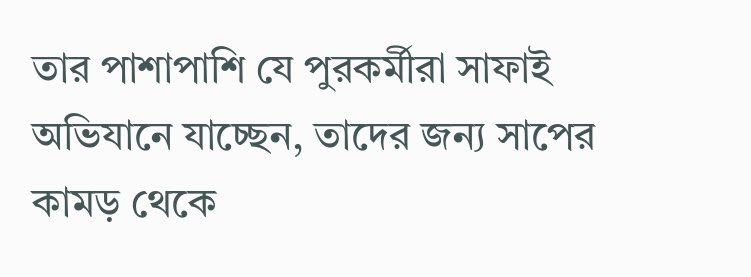তার পাশাপাশি যে পুরকর্মীরা সাফাই অভিযানে যাচ্ছেন, তাদের জন্য সাপের কামড় থেকে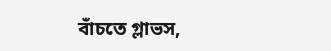বাঁচতে গ্লাভস,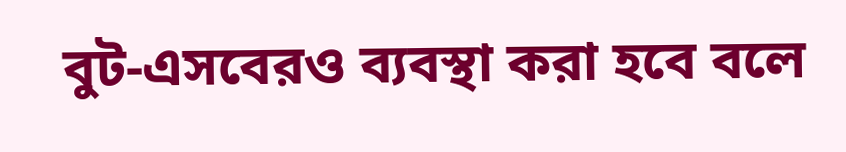বুট-এসবেরও ব্যবস্থা করা হবে বলে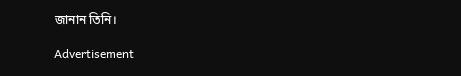জানান তিনি।

Advertisement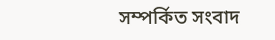সম্পর্কিত সংবাদ